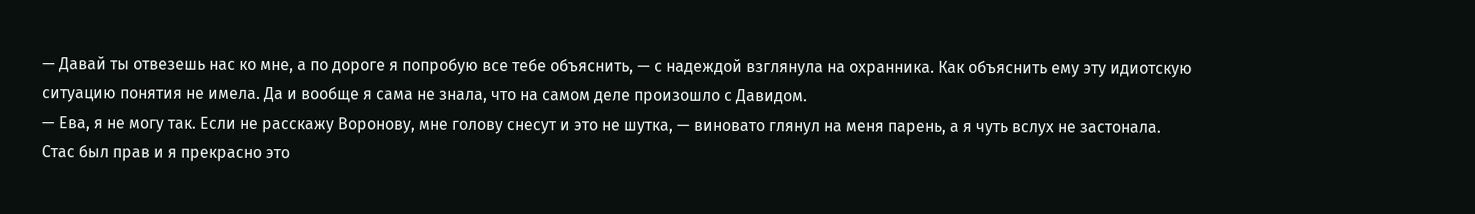— Давай ты отвезешь нас ко мне, а по дороге я попробую все тебе объяснить, — с надеждой взглянула на охранника. Как объяснить ему эту идиотскую ситуацию понятия не имела. Да и вообще я сама не знала, что на самом деле произошло с Давидом.
— Ева, я не могу так. Если не расскажу Воронову, мне голову снесут и это не шутка, — виновато глянул на меня парень, а я чуть вслух не застонала.
Стас был прав и я прекрасно это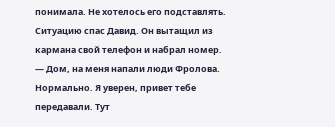понимала. Не хотелось его подставлять. Ситуацию спас Давид. Он вытащил из кармана свой телефон и набрал номер.
— Дом, на меня напали люди Фролова. Нормально. Я уверен, привет тебе передавали. Тут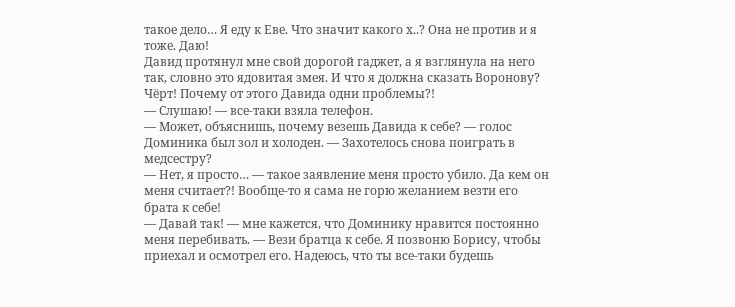такое дело… Я еду к Еве. Что значит какого х..? Она не против и я тоже. Даю!
Давид протянул мне свой дорогой гаджет, а я взглянула на него так, словно это ядовитая змея. И что я должна сказать Воронову? Чёрт! Почему от этого Давида одни проблемы?!
— Слушаю! — все-таки взяла телефон.
— Может, объяснишь, почему везешь Давида к себе? — голос Доминика был зол и холоден. — Захотелось снова поиграть в медсестру?
— Нет, я просто… — такое заявление меня просто убило. Да кем он меня считает?! Вообще-то я сама не горю желанием везти его брата к себе!
— Давай так! — мне кажется, что Доминику нравится постоянно меня перебивать. — Вези братца к себе. Я позвоню Борису, чтобы приехал и осмотрел его. Надеюсь, что ты все-таки будешь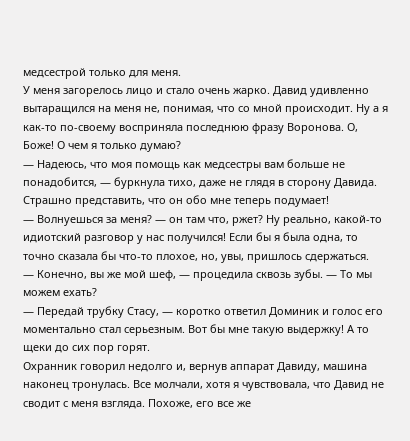медсестрой только для меня.
У меня загорелось лицо и стало очень жарко. Давид удивленно вытаращился на меня не, понимая, что со мной происходит. Ну а я как-то по-своему восприняла последнюю фразу Воронова. О, Боже! О чем я только думаю?
— Надеюсь, что моя помощь как медсестры вам больше не понадобится, — буркнула тихо, даже не глядя в сторону Давида. Страшно представить, что он обо мне теперь подумает!
— Волнуешься за меня? — он там что, ржет? Ну реально, какой-то идиотский разговор у нас получился! Если бы я была одна, то точно сказала бы что-то плохое, но, увы, пришлось сдержаться.
— Конечно, вы же мой шеф, — процедила сквозь зубы. — То мы можем ехать?
— Передай трубку Стасу, — коротко ответил Доминик и голос его моментально стал серьезным. Вот бы мне такую выдержку! А то щеки до сих пор горят.
Охранник говорил недолго и, вернув аппарат Давиду, машина наконец тронулась. Все молчали, хотя я чувствовала, что Давид не сводит с меня взгляда. Похоже, его все же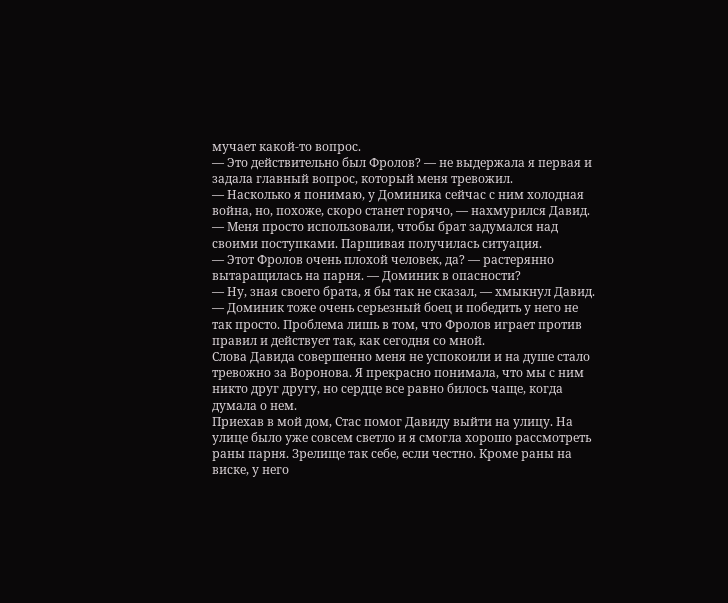мучает какой-то вопрос.
— Это действительно был Фролов? — не выдержала я первая и задала главный вопрос, который меня тревожил.
— Насколько я понимаю, у Доминика сейчас с ним холодная война, но, похоже, скоро станет горячо, — нахмурился Давид. — Меня просто использовали, чтобы брат задумался над своими поступками. Паршивая получилась ситуация.
— Этот Фролов очень плохой человек, да? — растерянно вытаращилась на парня. — Доминик в опасности?
— Ну, зная своего брата, я бы так не сказал, — хмыкнул Давид. — Доминик тоже очень серьезный боец и победить у него не так просто. Проблема лишь в том, что Фролов играет против правил и действует так, как сегодня со мной.
Слова Давида совершенно меня не успокоили и на душе стало тревожно за Воронова. Я прекрасно понимала, что мы с ним никто друг другу, но сердце все равно билось чаще, когда думала о нем.
Приехав в мой дом, Стас помог Давиду выйти на улицу. На улице было уже совсем светло и я смогла хорошо рассмотреть раны парня. Зрелище так себе, если честно. Кроме раны на виске, у него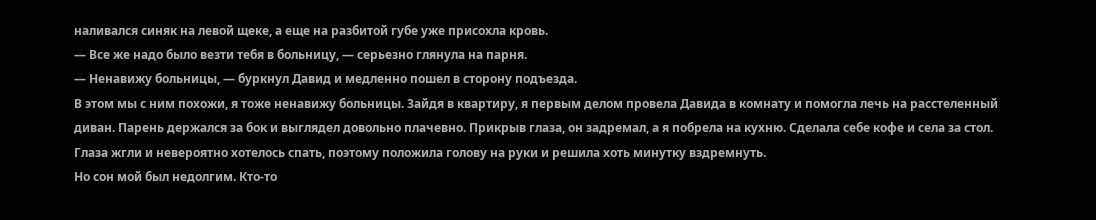наливался синяк на левой щеке, а еще на разбитой губе уже присохла кровь.
— Все же надо было везти тебя в больницу, — серьезно глянула на парня.
— Ненавижу больницы, — буркнул Давид и медленно пошел в сторону подъезда.
В этом мы с ним похожи, я тоже ненавижу больницы. Зайдя в квартиру, я первым делом провела Давида в комнату и помогла лечь на расстеленный диван. Парень держался за бок и выглядел довольно плачевно. Прикрыв глаза, он задремал, а я побрела на кухню. Сделала себе кофе и села за стол. Глаза жгли и невероятно хотелось спать, поэтому положила голову на руки и решила хоть минутку вздремнуть.
Но сон мой был недолгим. Кто-то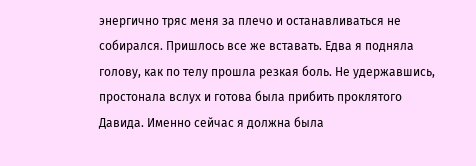энергично тряс меня за плечо и останавливаться не собирался. Пришлось все же вставать. Едва я подняла голову, как по телу прошла резкая боль. Не удержавшись, простонала вслух и готова была прибить проклятого Давида. Именно сейчас я должна была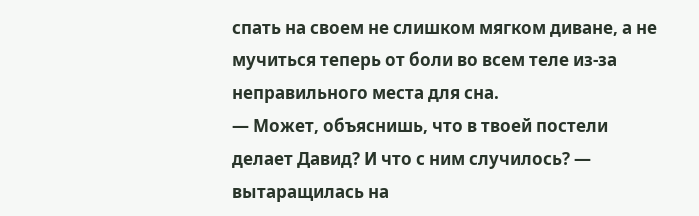спать на своем не слишком мягком диване, а не мучиться теперь от боли во всем теле из-за неправильного места для сна.
— Может, объяснишь, что в твоей постели делает Давид? И что с ним случилось? — вытаращилась на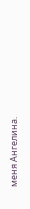меня Ангелина.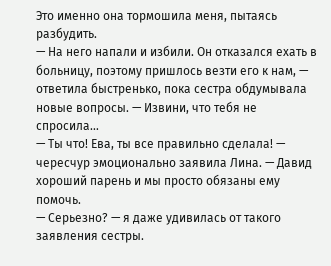Это именно она тормошила меня, пытаясь разбудить.
— На него напали и избили. Он отказался ехать в больницу, поэтому пришлось везти его к нам, — ответила быстренько, пока сестра обдумывала новые вопросы. — Извини, что тебя не спросила…
— Ты что! Ева, ты все правильно сделала! — чересчур эмоционально заявила Лина. — Давид хороший парень и мы просто обязаны ему помочь.
— Серьезно? — я даже удивилась от такого заявления сестры.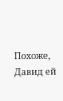Похоже, Давид ей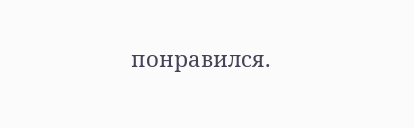понравился.